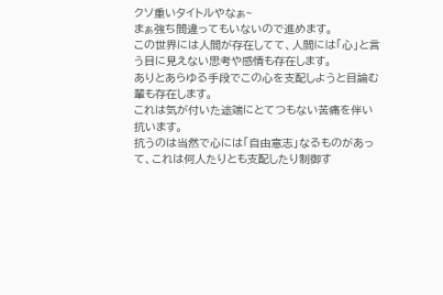クソ重いタイトルやなぁ~
まぁ強ち間違ってもいないので進めます。
この世界には人間が存在してて、人間には「心」と言う目に見えない思考や感情も存在します。
ありとあらゆる手段でこの心を支配しようと目論む輩も存在します。
これは気が付いた途端にとてつもない苦痛を伴い抗います。
抗うのは当然で心には「自由意志」なるものがあって、これは何人たりとも支配したり制御す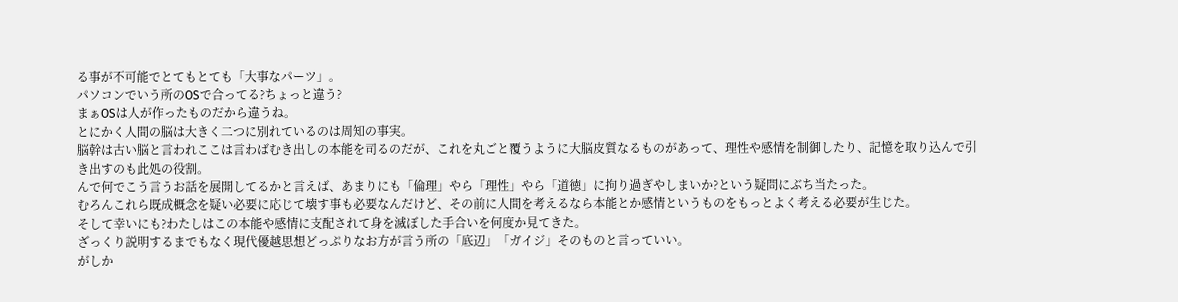る事が不可能でとてもとても「大事なパーツ」。
パソコンでいう所のOSで合ってる?ちょっと違う?
まぁOSは人が作ったものだから違うね。
とにかく人間の脳は大きく二つに別れているのは周知の事実。
脳幹は古い脳と言われここは言わばむき出しの本能を司るのだが、これを丸ごと覆うように大脳皮質なるものがあって、理性や感情を制御したり、記憶を取り込んで引き出すのも此処の役割。
んで何でこう言うお話を展開してるかと言えば、あまりにも「倫理」やら「理性」やら「道徳」に拘り過ぎやしまいか?という疑問にぶち当たった。
むろんこれら既成概念を疑い必要に応じて壊す事も必要なんだけど、その前に人間を考えるなら本能とか感情というものをもっとよく考える必要が生じた。
そして幸いにも?わたしはこの本能や感情に支配されて身を滅ぼした手合いを何度か見てきた。
ざっくり説明するまでもなく現代優越思想どっぷりなお方が言う所の「底辺」「ガイジ」そのものと言っていい。
がしか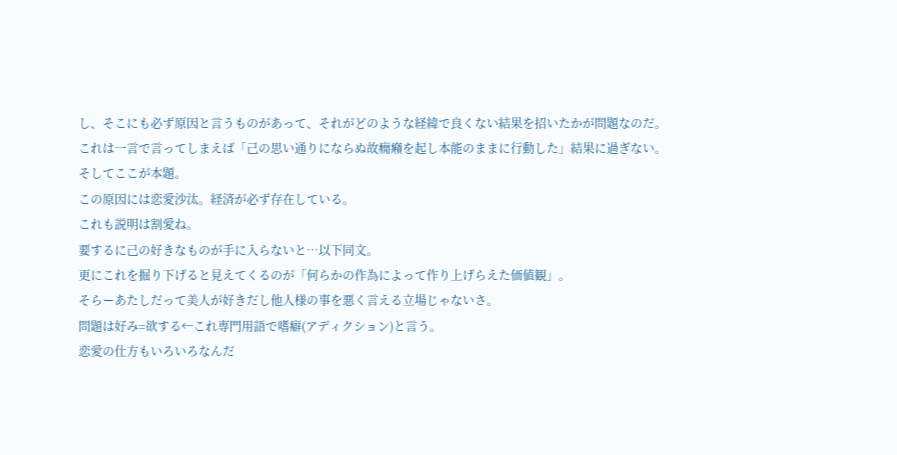し、そこにも必ず原因と言うものがあって、それがどのような経緯で良くない結果を招いたかが問題なのだ。
これは一言で言ってしまえば「己の思い通りにならぬ故癇癪を起し本能のままに行動した」結果に過ぎない。
そしてここが本題。
この原因には恋愛沙汰。経済が必ず存在している。
これも説明は割愛ね。
要するに己の好きなものが手に入らないと…以下同文。
更にこれを掘り下げると見えてくるのが「何らかの作為によって作り上げらえた価値観」。
そらーあたしだって美人が好きだし他人様の事を悪く言える立場じゃないさ。
問題は好み=欲する←これ専門用語で嗜癖(アディクション)と言う。
恋愛の仕方もいろいろなんだ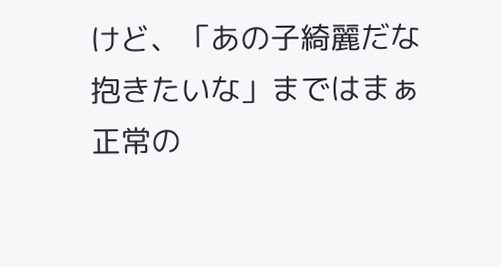けど、「あの子綺麗だな抱きたいな」まではまぁ正常の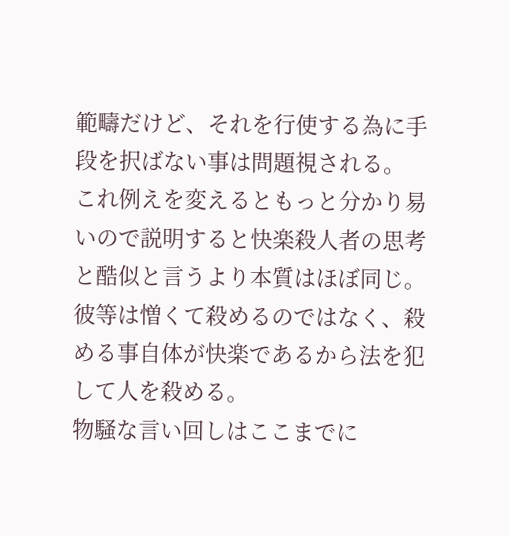範疇だけど、それを行使する為に手段を択ばない事は問題視される。
これ例えを変えるともっと分かり易いので説明すると快楽殺人者の思考と酷似と言うより本質はほぼ同じ。
彼等は憎くて殺めるのではなく、殺める事自体が快楽であるから法を犯して人を殺める。
物騒な言い回しはここまでに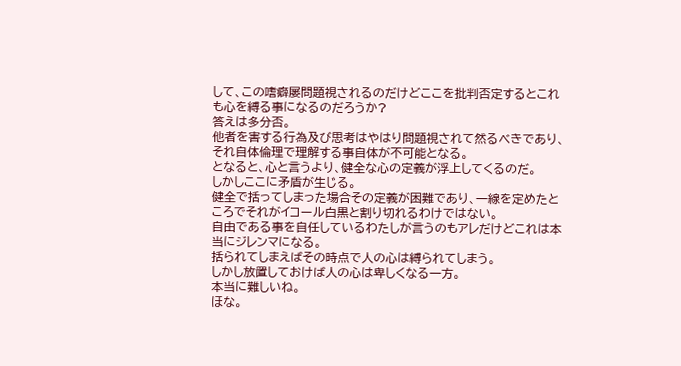して、この嗜癖屡問題視されるのだけどここを批判否定するとこれも心を縛る事になるのだろうか?
答えは多分否。
他者を害する行為及び思考はやはり問題視されて然るべきであり、それ自体倫理で理解する事自体が不可能となる。
となると、心と言うより、健全な心の定義が浮上してくるのだ。
しかしここに矛盾が生じる。
健全で括ってしまった場合その定義が困難であり、一線を定めたところでそれがイコール白黒と割り切れるわけではない。
自由である事を自任しているわたしが言うのもアレだけどこれは本当にジレンマになる。
括られてしまえばその時点で人の心は縛られてしまう。
しかし放置しておけば人の心は卑しくなる一方。
本当に難しいね。
ほな。